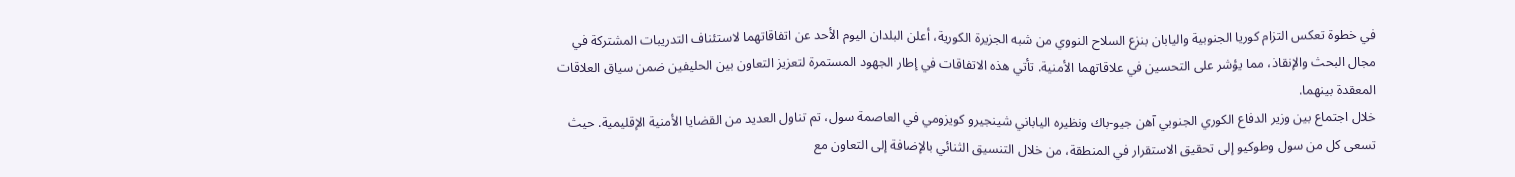في خطوة تعكس التزام كوريا الجنوبية واليابان بنزع السلاح النووي من شبه الجزيرة الكورية، أعلن البلدان اليوم الأحد عن اتفاقاتهما لاستئناف التدريبات المشتركة في مجال البحث والإنقاذ، مما يؤشر على التحسين في علاقاتهما الأمنية. تأتي هذه الاتفاقات في إطار الجهود المستمرة لتعزيز التعاون بين الحليفين ضمن سياق العلاقات المعقدة بينهما.
خلال اجتماع بين وزير الدفاع الكوري الجنوبي آهن جيو-باك ونظيره الياباني شينجيرو كويزومي في العاصمة سول، تم تناول العديد من القضايا الأمنية الإقليمية. حيث تسعى كل من سول وطوكيو إلى تحقيق الاستقرار في المنطقة، من خلال التنسيق الثنائي بالإضافة إلى التعاون مع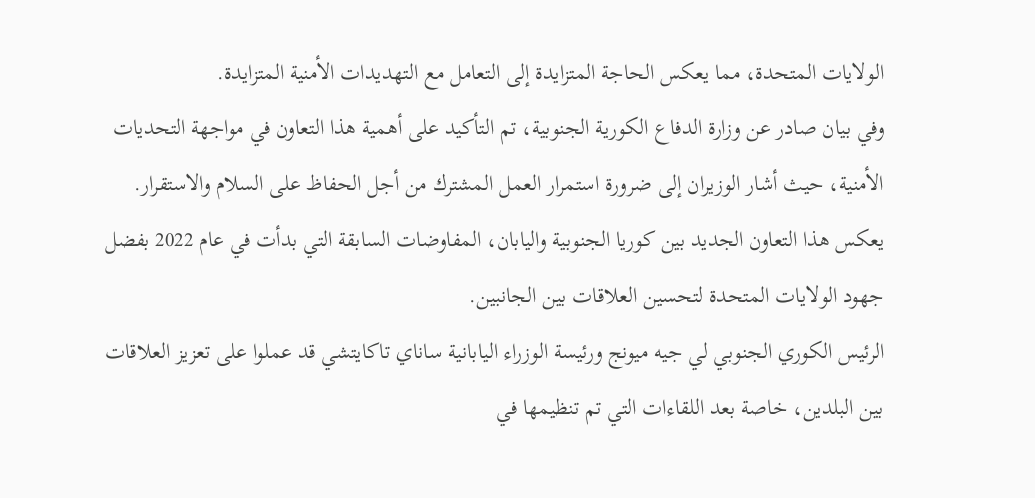الولايات المتحدة، مما يعكس الحاجة المتزايدة إلى التعامل مع التهديدات الأمنية المتزايدة.
وفي بيان صادر عن وزارة الدفاع الكورية الجنوبية، تم التأكيد على أهمية هذا التعاون في مواجهة التحديات الأمنية، حيث أشار الوزيران إلى ضرورة استمرار العمل المشترك من أجل الحفاظ على السلام والاستقرار. يعكس هذا التعاون الجديد بين كوريا الجنوبية واليابان، المفاوضات السابقة التي بدأت في عام 2022 بفضل جهود الولايات المتحدة لتحسين العلاقات بين الجانبين.
الرئيس الكوري الجنوبي لي جيه ميونج ورئيسة الوزراء اليابانية ساناي تاكايتشي قد عملوا على تعزيز العلاقات بين البلدين، خاصة بعد اللقاءات التي تم تنظيمها في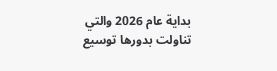بداية عام 2026 والتي تناولت بدورها توسيع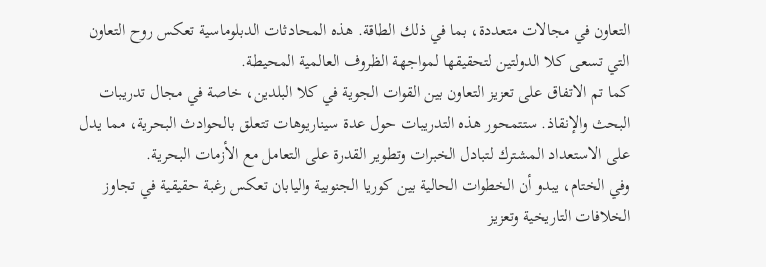التعاون في مجالات متعددة، بما في ذلك الطاقة. هذه المحادثات الدبلوماسية تعكس روح التعاون التي تسعى كلا الدولتين لتحقيقها لمواجهة الظروف العالمية المحيطة.
كما تم الاتفاق على تعزيز التعاون بين القوات الجوية في كلا البلدين، خاصة في مجال تدريبات البحث والإنقاذ. ستتمحور هذه التدريبات حول عدة سيناريوهات تتعلق بالحوادث البحرية، مما يدل على الاستعداد المشترك لتبادل الخبرات وتطوير القدرة على التعامل مع الأزمات البحرية.
وفي الختام، يبدو أن الخطوات الحالية بين كوريا الجنوبية واليابان تعكس رغبة حقيقية في تجاوز الخلافات التاريخية وتعزيز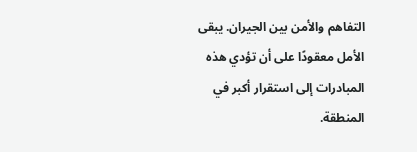التفاهم والأمن بين الجيران. يبقى الأمل معقودًا على أن تؤدي هذه المبادرات إلى استقرار أكبر في المنطقة.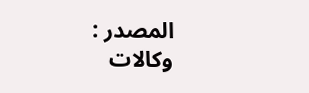المصدر : وكالات